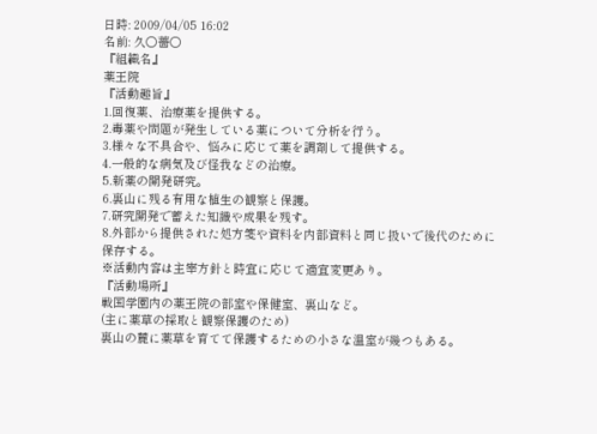日時: 2009/04/05 16:02
名前: 久○薔○
『組織名』
薬王院
『活動趣旨』
1.回復薬、治療薬を提供する。
2.毒薬や問題が発生している薬について分析を行う。
3.様々な不具合や、悩みに応じて薬を調剤して提供する。
4.一般的な病気及び怪我などの治療。
5.新薬の開発研究。
6.裏山に残る有用な植生の観察と保護。
7.研究開発で蓄えた知識や成果を残す。
8.外部から提供された処方箋や資料を内部資料と同じ扱いで後代のために保存する。
※活動内容は主宰方針と時宜に応じて適宜変更あり。
『活動場所』
戦国学園内の薬王院の部室や保健室、裏山など。
(主に薬草の採取と観察保護のため)
裏山の麓に薬草を育てて保護するための小さな温室が幾つもある。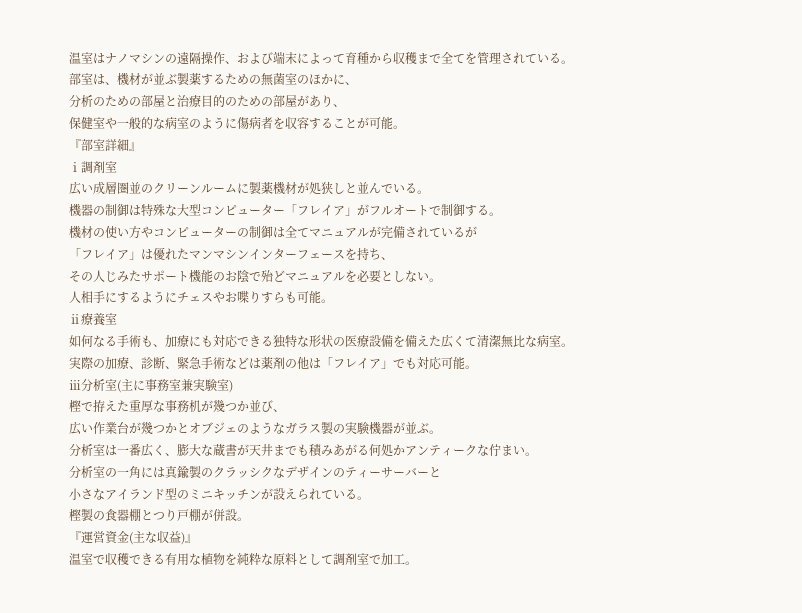温室はナノマシンの遠隔操作、および端末によって育種から収穫まで全てを管理されている。
部室は、機材が並ぶ製薬するための無菌室のほかに、
分析のための部屋と治療目的のための部屋があり、
保健室や一般的な病室のように傷病者を収容することが可能。
『部室詳細』
ⅰ調剤室
広い成層圏並のクリーンルームに製薬機材が処狭しと並んでいる。
機器の制御は特殊な大型コンピューター「フレイア」がフルオートで制御する。
機材の使い方やコンピューターの制御は全てマニュアルが完備されているが
「フレイア」は優れたマンマシンインターフェースを持ち、
その人じみたサポート機能のお陰で殆どマニュアルを必要としない。
人相手にするようにチェスやお喋りすらも可能。
ⅱ療養室
如何なる手術も、加療にも対応できる独特な形状の医療設備を備えた広くて清潔無比な病室。
実際の加療、診断、緊急手術などは薬剤の他は「フレイア」でも対応可能。
ⅲ分析室(主に事務室兼実験室)
樫で拵えた重厚な事務机が幾つか並び、
広い作業台が幾つかとオブジェのようなガラス製の実験機器が並ぶ。
分析室は一番広く、膨大な蔵書が天井までも積みあがる何処かアンティークな佇まい。
分析室の一角には真鍮製のクラッシクなデザインのティーサーバーと
小さなアイランド型のミニキッチンが設えられている。
樫製の食器棚とつり戸棚が併設。
『運営資金(主な収益)』
温室で収穫できる有用な植物を純粋な原料として調剤室で加工。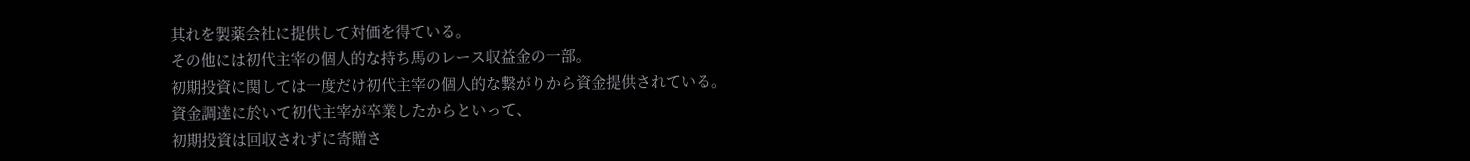其れを製薬会社に提供して対価を得ている。
その他には初代主宰の個人的な持ち馬のレース収益金の一部。
初期投資に関しては一度だけ初代主宰の個人的な繋がりから資金提供されている。
資金調達に於いて初代主宰が卒業したからといって、
初期投資は回収されずに寄贈さ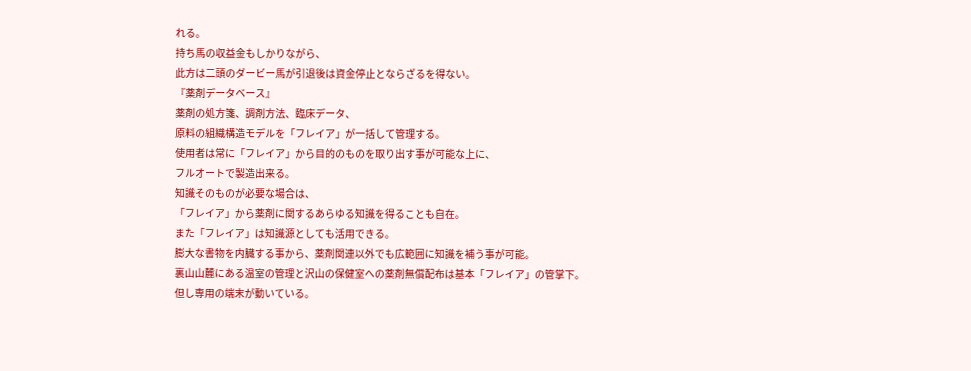れる。
持ち馬の収益金もしかりながら、
此方は二頭のダービー馬が引退後は資金停止とならざるを得ない。
『薬剤データベース』
薬剤の処方箋、調剤方法、臨床データ、
原料の組織構造モデルを「フレイア」が一括して管理する。
使用者は常に「フレイア」から目的のものを取り出す事が可能な上に、
フルオートで製造出来る。
知識そのものが必要な場合は、
「フレイア」から薬剤に関するあらゆる知識を得ることも自在。
また「フレイア」は知識源としても活用できる。
膨大な書物を内臓する事から、薬剤関連以外でも広範囲に知識を補う事が可能。
裏山山麓にある温室の管理と沢山の保健室への薬剤無償配布は基本「フレイア」の管掌下。
但し専用の端末が動いている。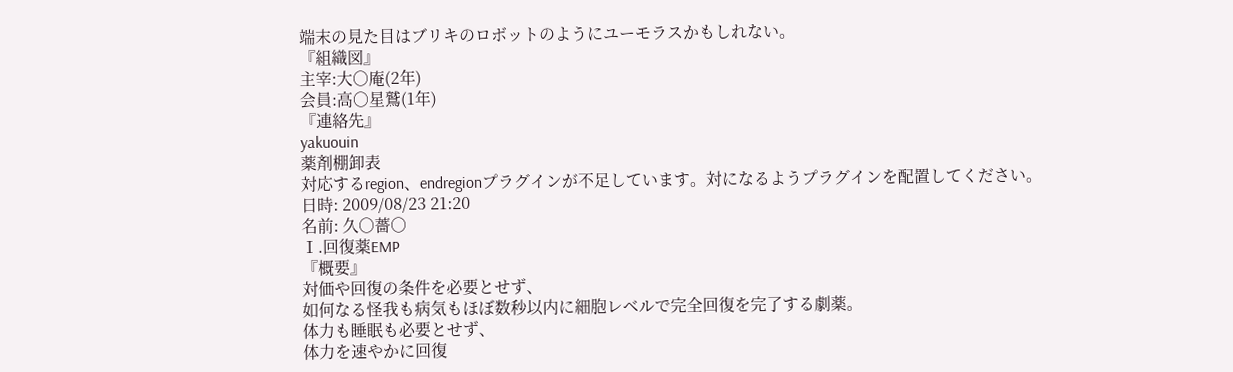端末の見た目はブリキのロボットのようにユーモラスかもしれない。
『組織図』
主宰:大○庵(2年)
会員:高○星鷲(1年)
『連絡先』
yakuouin
薬剤棚卸表
対応するregion、endregionプラグインが不足しています。対になるようプラグインを配置してください。
日時: 2009/08/23 21:20
名前: 久○薔○
Ⅰ.回復薬EMP
『概要』
対価や回復の条件を必要とせず、
如何なる怪我も病気もほぼ数秒以内に細胞レベルで完全回復を完了する劇薬。
体力も睡眠も必要とせず、
体力を速やかに回復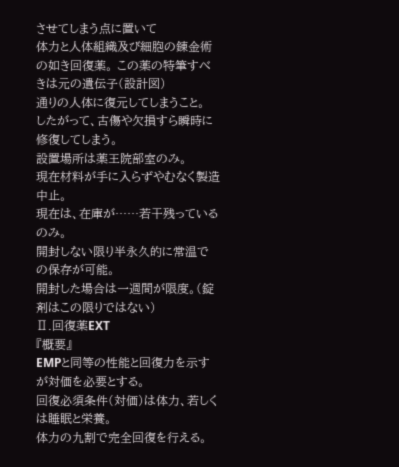させてしまう点に置いて
体力と人体組織及び細胞の錬金術の如き回復薬。 この薬の特筆すべきは元の遺伝子(設計図)
通りの人体に復元してしまうこと。
したがって、古傷や欠損すら瞬時に修復してしまう。
設置場所は薬王院部室のみ。
現在材料が手に入らずやむなく製造中止。
現在は、在庫が……若干残っているのみ。
開封しない限り半永久的に常温での保存が可能。
開封した場合は一週間が限度。(錠剤はこの限りではない)
Ⅱ.回復薬EXT
『概要』
EMPと同等の性能と回復力を示すが対価を必要とする。
回復必須条件(対価)は体力、若しくは睡眠と栄養。
体力の九割で完全回復を行える。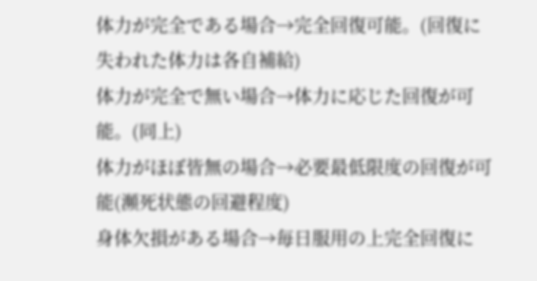体力が完全である場合→完全回復可能。(回復に失われた体力は各自補給)
体力が完全で無い場合→体力に応じた回復が可能。(同上)
体力がほぼ皆無の場合→必要最低限度の回復が可能(瀕死状態の回避程度)
身体欠損がある場合→毎日服用の上完全回復に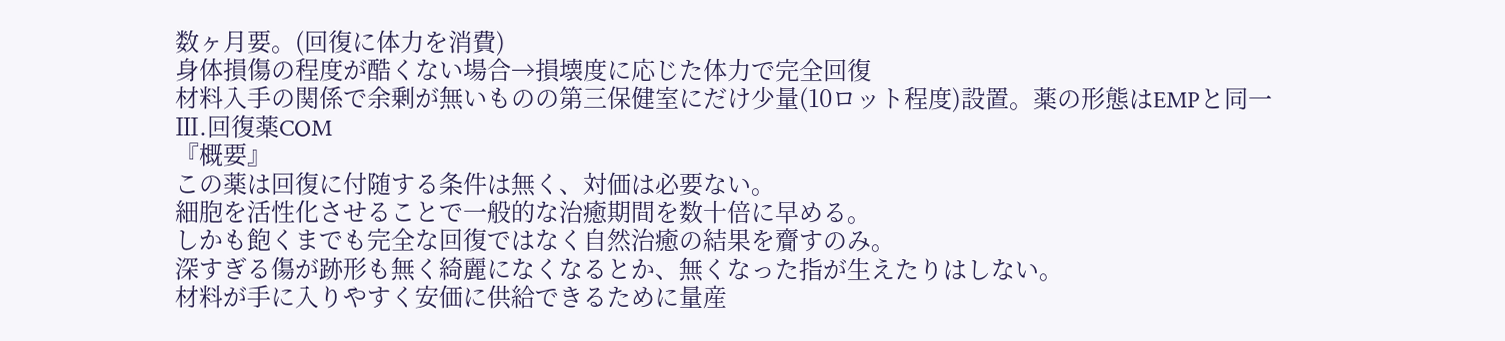数ヶ月要。(回復に体力を消費)
身体損傷の程度が酷くない場合→損壊度に応じた体力で完全回復
材料入手の関係で余剰が無いものの第三保健室にだけ少量(10ロット程度)設置。薬の形態はEMPと同一
Ⅲ.回復薬COM
『概要』
この薬は回復に付随する条件は無く、対価は必要ない。
細胞を活性化させることで一般的な治癒期間を数十倍に早める。
しかも飽くまでも完全な回復ではなく自然治癒の結果を齎すのみ。
深すぎる傷が跡形も無く綺麗になくなるとか、無くなった指が生えたりはしない。
材料が手に入りやすく安価に供給できるために量産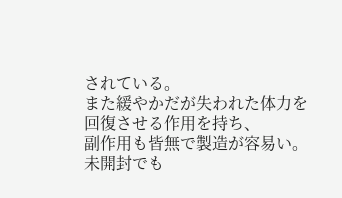されている。
また緩やかだが失われた体力を回復させる作用を持ち、
副作用も皆無で製造が容易い。
未開封でも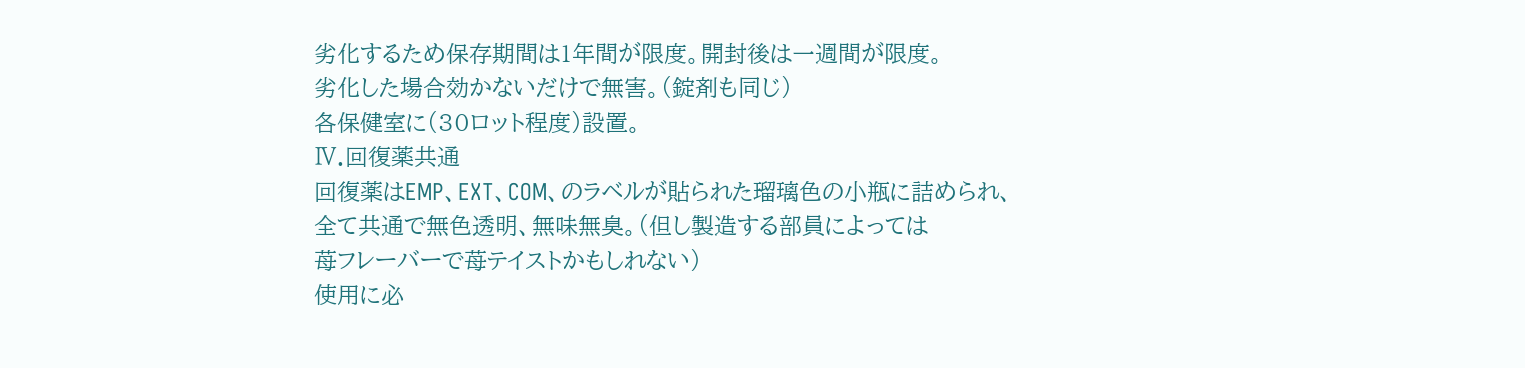劣化するため保存期間は1年間が限度。開封後は一週間が限度。
劣化した場合効かないだけで無害。(錠剤も同じ)
各保健室に(30ロット程度)設置。
Ⅳ.回復薬共通
回復薬はEMP、EXT、COM、のラベルが貼られた瑠璃色の小瓶に詰められ、
全て共通で無色透明、無味無臭。(但し製造する部員によっては
苺フレーバーで苺テイストかもしれない)
使用に必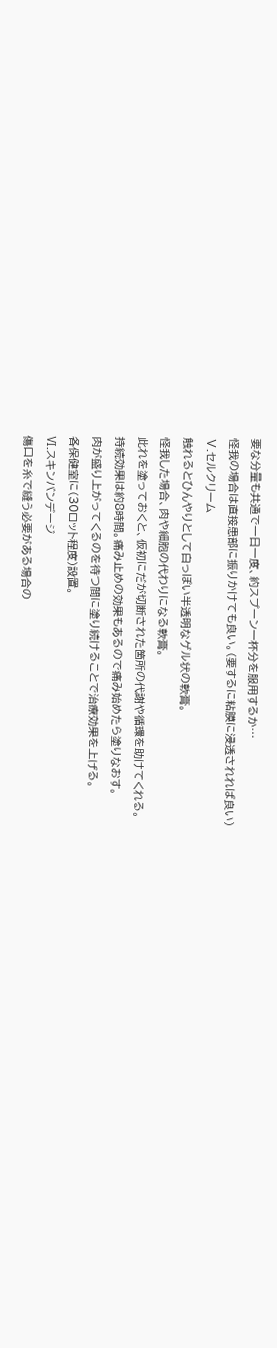要な分量も共通で一日一度、約スプーン一杯分を服用するか…
怪我の場合は直接患部に振りかけても良い。(要するに粘膜に浸透されれば良い)
Ⅴ.セルクリーム
触れるとひんやりとして白っぽい半透明なゲル状の軟膏。
怪我した場合、肉や細胞の代わりになる軟膏。
此れを塗っておくと、仮初にだが切断された箇所の代謝や循環を助けてくれる。
持続効果は約8時間。痛み止めの効果もあるので痛み始めたら塗りなおす。
肉が盛り上がってくるのを待つ間に塗り続けることで治療効果を上げる。
各保健室に(30ロット程度)設置。
Ⅵ.スキンバンデージ
傷口を糸で縫う必要がある場合の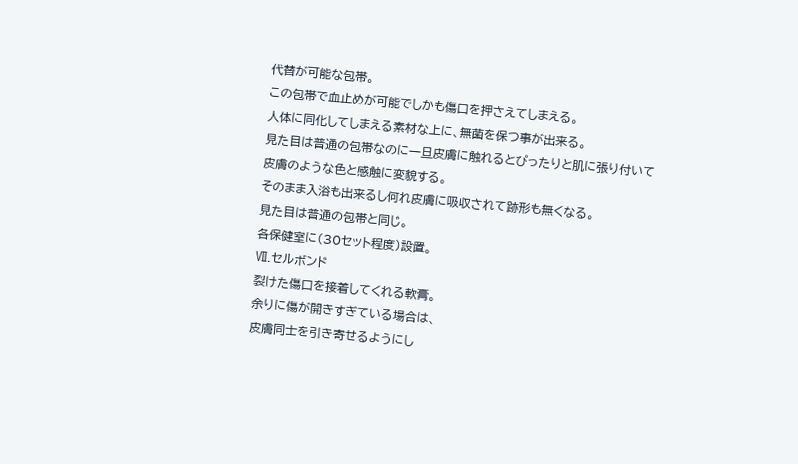代替が可能な包帯。
この包帯で血止めが可能でしかも傷口を押さえてしまえる。
人体に同化してしまえる素材な上に、無菌を保つ事が出来る。
見た目は普通の包帯なのに一旦皮膚に触れるとぴったりと肌に張り付いて
皮膚のような色と感触に変貌する。
そのまま入浴も出来るし何れ皮膚に吸収されて跡形も無くなる。
見た目は普通の包帯と同じ。
各保健室に(30セット程度)設置。
Ⅶ.セルボンド
裂けた傷口を接着してくれる軟膏。
余りに傷が開きすぎている場合は、
皮膚同士を引き寄せるようにし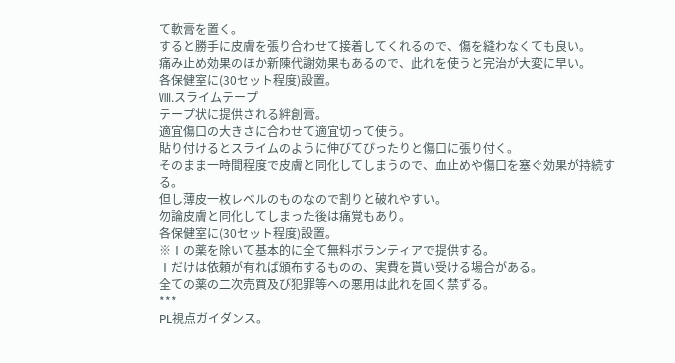て軟膏を置く。
すると勝手に皮膚を張り合わせて接着してくれるので、傷を縫わなくても良い。
痛み止め効果のほか新陳代謝効果もあるので、此れを使うと完治が大変に早い。
各保健室に(30セット程度)設置。
Ⅷ.スライムテープ
テープ状に提供される絆創膏。
適宜傷口の大きさに合わせて適宜切って使う。
貼り付けるとスライムのように伸びてぴったりと傷口に張り付く。
そのまま一時間程度で皮膚と同化してしまうので、血止めや傷口を塞ぐ効果が持続する。
但し薄皮一枚レベルのものなので割りと破れやすい。
勿論皮膚と同化してしまった後は痛覚もあり。
各保健室に(30セット程度)設置。
※Ⅰの薬を除いて基本的に全て無料ボランティアで提供する。
Ⅰだけは依頼が有れば頒布するものの、実費を貰い受ける場合がある。
全ての薬の二次売買及び犯罪等への悪用は此れを固く禁ずる。
***
PL視点ガイダンス。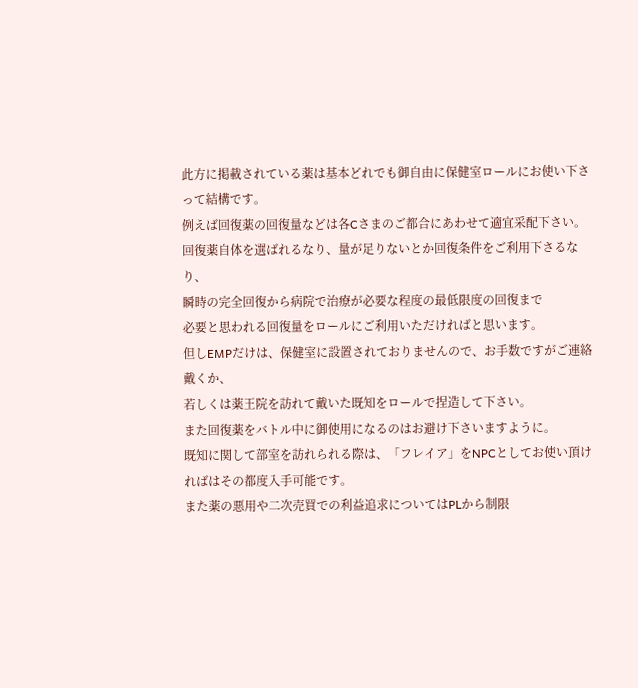此方に掲載されている薬は基本どれでも御自由に保健室ロールにお使い下さって結構です。
例えば回復薬の回復量などは各Cさまのご都合にあわせて適宜采配下さい。
回復薬自体を選ばれるなり、量が足りないとか回復条件をご利用下さるなり、
瞬時の完全回復から病院で治療が必要な程度の最低限度の回復まで
必要と思われる回復量をロールにご利用いただければと思います。
但しEMPだけは、保健室に設置されておりませんので、お手数ですがご連絡戴くか、
若しくは薬王院を訪れて戴いた既知をロールで捏造して下さい。
また回復薬をバトル中に御使用になるのはお避け下さいますように。
既知に関して部室を訪れられる際は、「フレイア」をNPCとしてお使い頂ければはその都度入手可能です。
また薬の悪用や二次売買での利益追求についてはPLから制限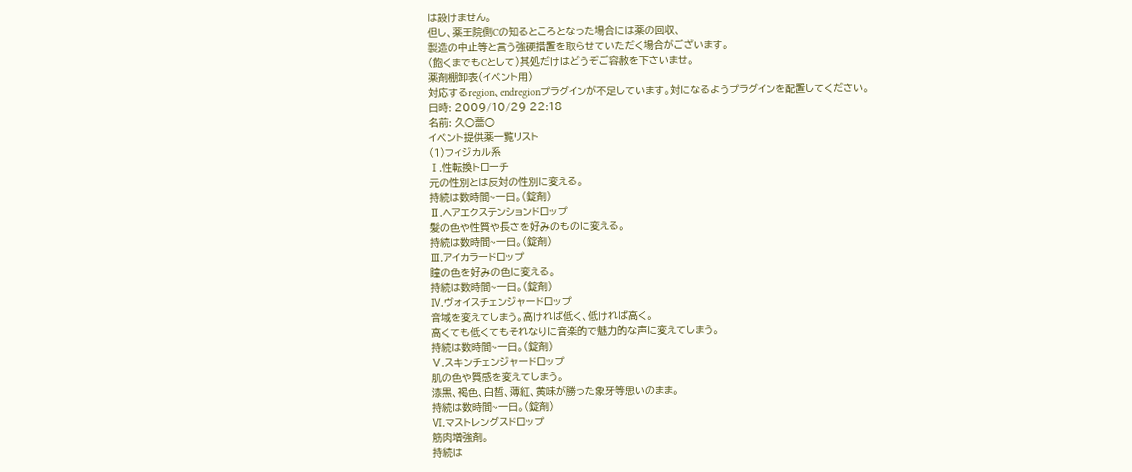は設けません。
但し、薬王院側Cの知るところとなった場合には薬の回収、
製造の中止等と言う強硬措置を取らせていただく場合がございます。
(飽くまでもCとして)其処だけはどうぞご容赦を下さいませ。
薬剤棚卸表(イベント用)
対応するregion、endregionプラグインが不足しています。対になるようプラグインを配置してください。
日時: 2009/10/29 22:18
名前: 久○薔○
イベント提供薬一覧リスト
(1)フィジカル系
Ⅰ.性転換トローチ
元の性別とは反対の性別に変える。
持続は数時間~一日。(錠剤)
Ⅱ.ヘアエクステンションドロップ
髪の色や性質や長さを好みのものに変える。
持続は数時間~一日。(錠剤)
Ⅲ.アイカラードロップ
瞳の色を好みの色に変える。
持続は数時間~一日。(錠剤)
Ⅳ.ヴォイスチェンジャードロップ
音域を変えてしまう。高ければ低く、低ければ高く。
高くても低くてもそれなりに音楽的で魅力的な声に変えてしまう。
持続は数時間~一日。(錠剤)
Ⅴ.スキンチェンジャードロップ
肌の色や質感を変えてしまう。
漆黒、褐色、白皙、薄紅、黄味が勝った象牙等思いのまま。
持続は数時間~一日。(錠剤)
Ⅵ.マストレングスドロップ
筋肉増強剤。
持続は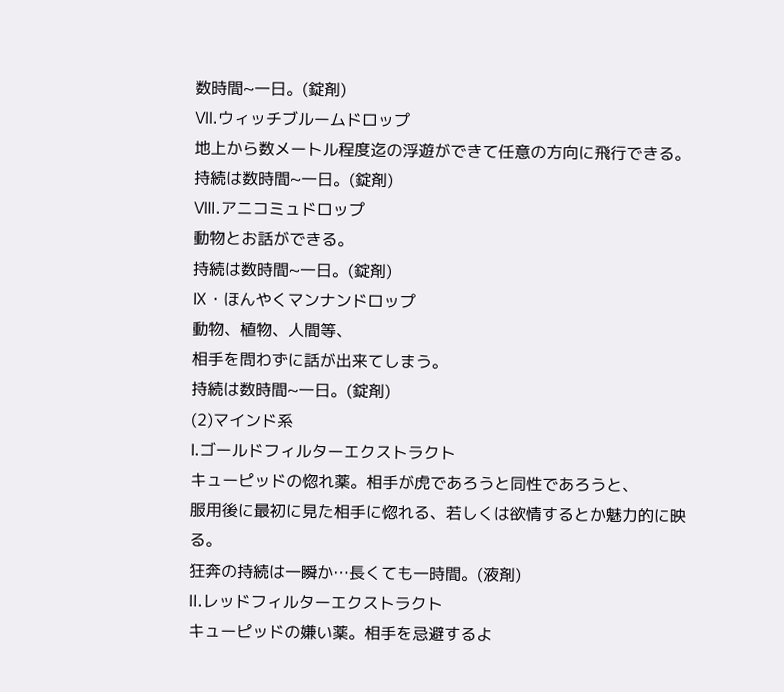数時間~一日。(錠剤)
Ⅶ.ウィッチブルームドロップ
地上から数メートル程度迄の浮遊ができて任意の方向に飛行できる。
持続は数時間~一日。(錠剤)
Ⅷ.アニコミュドロップ
動物とお話ができる。
持続は数時間~一日。(錠剤)
Ⅸ・ほんやくマンナンドロップ
動物、植物、人間等、
相手を問わずに話が出来てしまう。
持続は数時間~一日。(錠剤)
(2)マインド系
Ⅰ.ゴールドフィルターエクストラクト
キューピッドの惚れ薬。相手が虎であろうと同性であろうと、
服用後に最初に見た相手に惚れる、若しくは欲情するとか魅力的に映る。
狂奔の持続は一瞬か…長くても一時間。(液剤)
Ⅱ.レッドフィルターエクストラクト
キューピッドの嫌い薬。相手を忌避するよ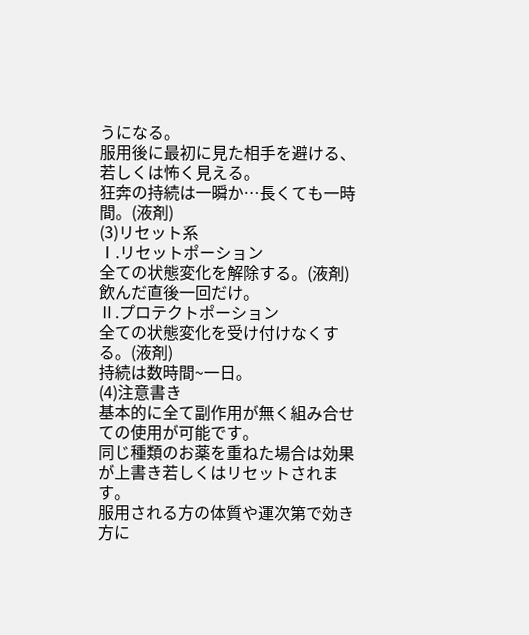うになる。
服用後に最初に見た相手を避ける、若しくは怖く見える。
狂奔の持続は一瞬か…長くても一時間。(液剤)
(3)リセット系
Ⅰ.リセットポーション
全ての状態変化を解除する。(液剤)
飲んだ直後一回だけ。
Ⅱ.プロテクトポーション
全ての状態変化を受け付けなくする。(液剤)
持続は数時間~一日。
(4)注意書き
基本的に全て副作用が無く組み合せての使用が可能です。
同じ種類のお薬を重ねた場合は効果が上書き若しくはリセットされます。
服用される方の体質や運次第で効き方に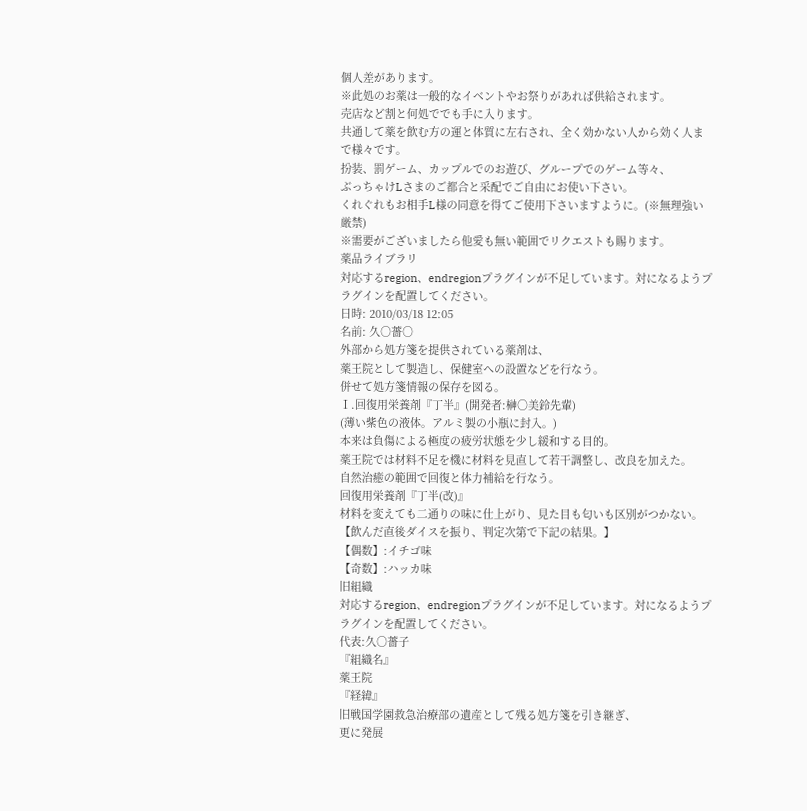個人差があります。
※此処のお薬は一般的なイベントやお祭りがあれば供給されます。
売店など割と何処ででも手に入ります。
共通して薬を飲む方の運と体質に左右され、全く効かない人から効く人まで様々です。
扮装、罰ゲーム、カップルでのお遊び、グループでのゲーム等々、
ぶっちゃけLさまのご都合と采配でご自由にお使い下さい。
くれぐれもお相手L様の同意を得てご使用下さいますように。(※無理強い厳禁)
※需要がございましたら他愛も無い範囲でリクエストも賜ります。
薬品ライブラリ
対応するregion、endregionプラグインが不足しています。対になるようプラグインを配置してください。
日時: 2010/03/18 12:05
名前: 久○薔○
外部から処方箋を提供されている薬剤は、
薬王院として製造し、保健室への設置などを行なう。
併せて処方箋情報の保存を図る。
Ⅰ.回復用栄養剤『丁半』(開発者:榊○美鈴先輩)
(薄い紫色の液体。アルミ製の小瓶に封入。)
本来は負傷による極度の疲労状態を少し緩和する目的。
薬王院では材料不足を機に材料を見直して若干調整し、改良を加えた。
自然治癒の範囲で回復と体力補給を行なう。
回復用栄養剤『丁半(改)』
材料を変えても二通りの味に仕上がり、見た目も匂いも区別がつかない。
【飲んだ直後ダイスを振り、判定次第で下記の結果。】
【偶数】:イチゴ味
【奇数】:ハッカ味
旧組織
対応するregion、endregionプラグインが不足しています。対になるようプラグインを配置してください。
代表:久○薔子
『組織名』
薬王院
『経緯』
旧戦国学園救急治療部の遺産として残る処方箋を引き継ぎ、
更に発展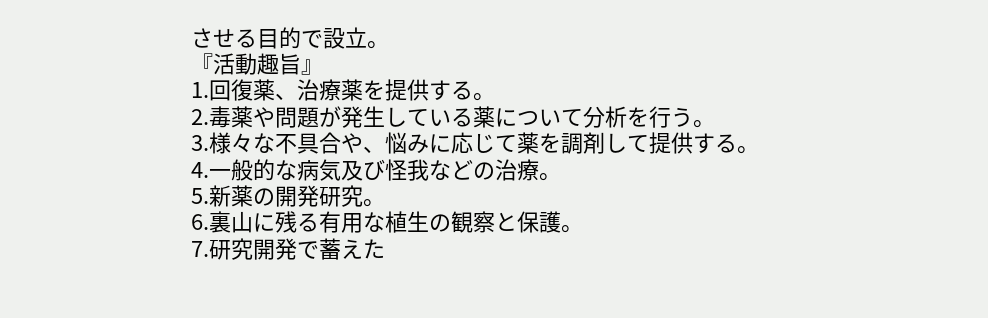させる目的で設立。
『活動趣旨』
1.回復薬、治療薬を提供する。
2.毒薬や問題が発生している薬について分析を行う。
3.様々な不具合や、悩みに応じて薬を調剤して提供する。
4.一般的な病気及び怪我などの治療。
5.新薬の開発研究。
6.裏山に残る有用な植生の観察と保護。
7.研究開発で蓄えた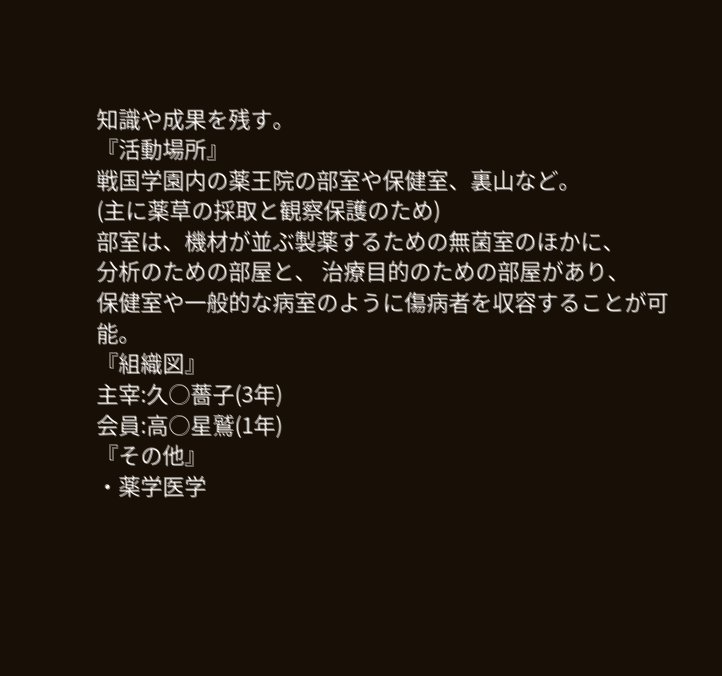知識や成果を残す。
『活動場所』
戦国学園内の薬王院の部室や保健室、裏山など。
(主に薬草の採取と観察保護のため)
部室は、機材が並ぶ製薬するための無菌室のほかに、
分析のための部屋と、 治療目的のための部屋があり、
保健室や一般的な病室のように傷病者を収容することが可能。
『組織図』
主宰:久○薔子(3年)
会員:高○星鷲(1年)
『その他』
・薬学医学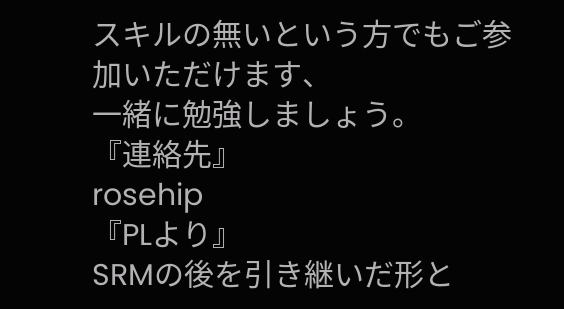スキルの無いという方でもご参加いただけます、
一緒に勉強しましょう。
『連絡先』
rosehip
『PLより』
SRMの後を引き継いだ形と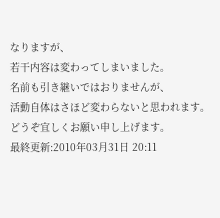なりますが、
若干内容は変わってしまいました。
名前も引き継いではおりませんが、
活動自体はさほど変わらないと思われます。
どうぞ宜しくお願い申し上げます。
最終更新:2010年03月31日 20:11